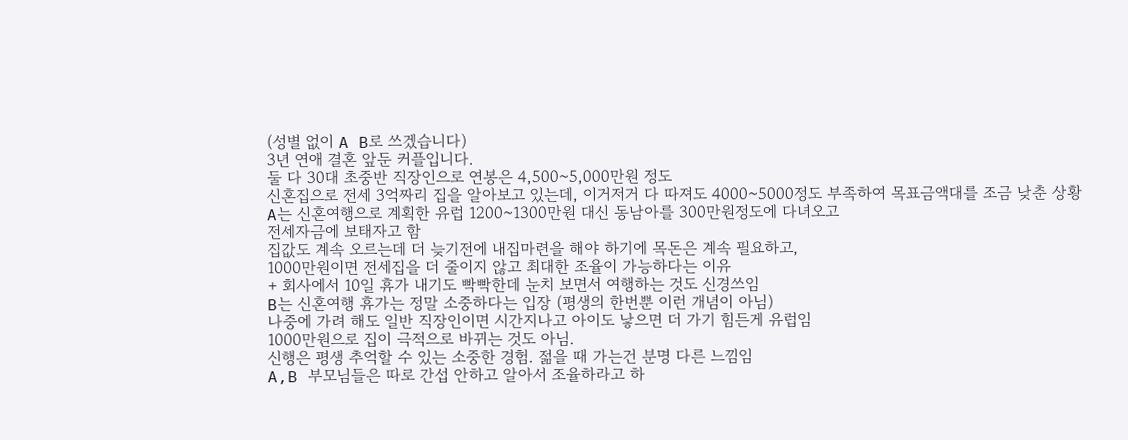(성별 없이 A B로 쓰겠습니다)
3년 연애 결혼 앞둔 커플입니다.
둘 다 30대 초중반 직장인으로 연봉은 4,500~5,000만원 정도
신혼집으로 전세 3억짜리 집을 알아보고 있는데, 이거저거 다 따져도 4000~5000정도 부족하여 목표금액대를 조금 낮춘 상황
A는 신혼여행으로 계획한 유럽 1200~1300만원 대신 동남아를 300만원정도에 다녀오고
전세자금에 보태자고 함
집값도 계속 오르는데 더 늦기전에 내집마련을 해야 하기에 목돈은 계속 필요하고,
1000만원이면 전세집을 더 줄이지 않고 최대한 조율이 가능하다는 이유
+ 회사에서 10일 휴가 내기도 빡빡한데 눈치 보면서 여행하는 것도 신경쓰임
B는 신혼여행 휴가는 정말 소중하다는 입장 (평생의 한번뿐 이런 개념이 아님)
나중에 가려 해도 일반 직장인이면 시간지나고 아이도 낳으면 더 가기 힘든게 유럽임
1000만원으로 집이 극적으로 바뀌는 것도 아님.
신행은 평생 추억할 수 있는 소중한 경험. 젊을 때 가는건 분명 다른 느낌임
A,B 부모님들은 따로 간섭 안하고 알아서 조율하라고 하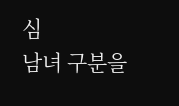심
남녀 구분을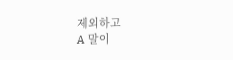제외하고
A 말이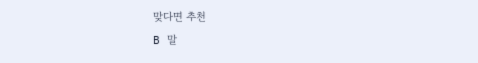맞다면 추천
B 말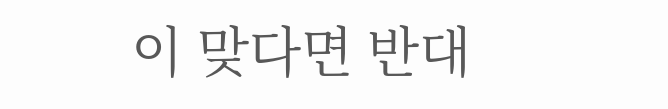이 맞다면 반대